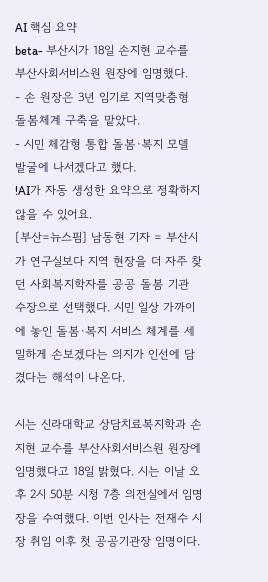AI 핵심 요약
beta- 부산시가 18일 손지현 교수를 부산사회서비스원 원장에 임명했다.
- 손 원장은 3년 임기로 지역맞춤형 돌봄체계 구축을 맡았다.
- 시민 체감형 통합 돌봄·복지 모델 발굴에 나서겠다고 했다.
!AI가 자동 생성한 요약으로 정확하지 않을 수 있어요.
[부산=뉴스핌] 남동현 기자 = 부산시가 연구실보다 지역 현장을 더 자주 찾던 사회복지학자를 공공 돌봄 기관 수장으로 선택했다. 시민 일상 가까이에 놓인 돌봄·복지 서비스 체계를 세밀하게 손보겠다는 의지가 인선에 담겼다는 해석이 나온다.

시는 신라대학교 상담치료복지학과 손지현 교수를 부산사회서비스원 원장에 임명했다고 18일 밝혔다. 시는 이날 오후 2시 50분 시청 7층 의전실에서 임명장을 수여했다. 이번 인사는 전재수 시장 취임 이후 첫 공공기관장 임명이다.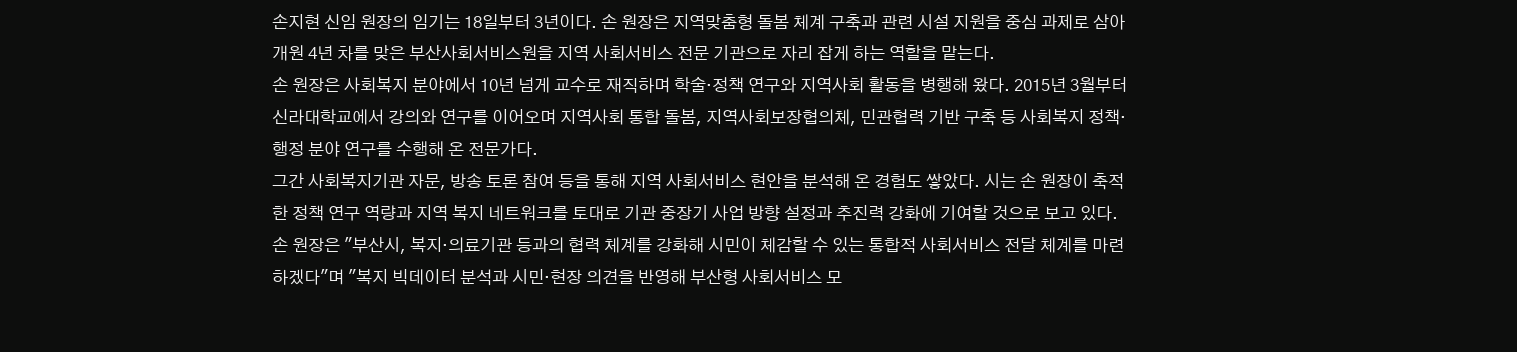손지현 신임 원장의 임기는 18일부터 3년이다. 손 원장은 지역맞춤형 돌봄 체계 구축과 관련 시설 지원을 중심 과제로 삼아 개원 4년 차를 맞은 부산사회서비스원을 지역 사회서비스 전문 기관으로 자리 잡게 하는 역할을 맡는다.
손 원장은 사회복지 분야에서 10년 넘게 교수로 재직하며 학술·정책 연구와 지역사회 활동을 병행해 왔다. 2015년 3월부터 신라대학교에서 강의와 연구를 이어오며 지역사회 통합 돌봄, 지역사회보장협의체, 민관협력 기반 구축 등 사회복지 정책·행정 분야 연구를 수행해 온 전문가다.
그간 사회복지기관 자문, 방송 토론 참여 등을 통해 지역 사회서비스 현안을 분석해 온 경험도 쌓았다. 시는 손 원장이 축적한 정책 연구 역량과 지역 복지 네트워크를 토대로 기관 중장기 사업 방향 설정과 추진력 강화에 기여할 것으로 보고 있다.
손 원장은 "부산시, 복지·의료기관 등과의 협력 체계를 강화해 시민이 체감할 수 있는 통합적 사회서비스 전달 체계를 마련하겠다"며 "복지 빅데이터 분석과 시민·현장 의견을 반영해 부산형 사회서비스 모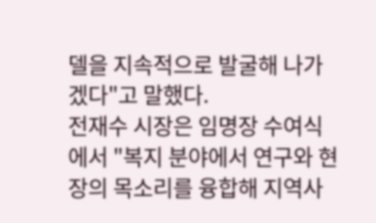델을 지속적으로 발굴해 나가겠다"고 말했다.
전재수 시장은 임명장 수여식에서 "복지 분야에서 연구와 현장의 목소리를 융합해 지역사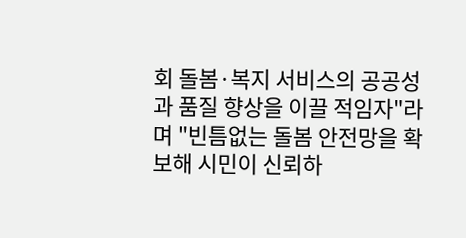회 돌봄·복지 서비스의 공공성과 품질 향상을 이끌 적임자"라며 "빈틈없는 돌봄 안전망을 확보해 시민이 신뢰하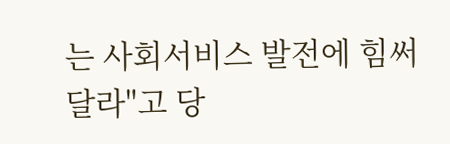는 사회서비스 발전에 힘써 달라"고 당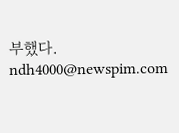부했다.
ndh4000@newspim.com